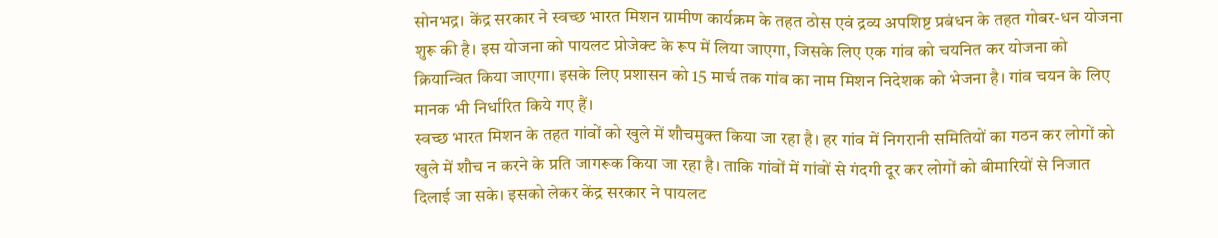सोनभद्र। केंद्र सरकार ने स्वच्छ भारत मिशन ग्रामीण कार्यक्रम के तहत ठोस एवं द्रव्य अपशिष्ट प्रबंधन के तहत गोबर-धन योजना शुरू की है। इस योजना को पायलट प्रोजेक्ट के रूप में लिया जाएगा, जिसके लिए एक गांव को चयनित कर योजना को क्रियान्वित किया जाएगा। इसके लिए प्रशासन को 15 मार्च तक गांव का नाम मिशन निदेशक को भेजना है। गांव चयन के लिए मानक भी निर्धारित किये गए हैं।
स्वच्छ भारत मिशन के तहत गांवों को खुले में शौचमुक्त किया जा रहा है। हर गांव में निगरानी समितियों का गठन कर लोगों को खुले में शौच न करने के प्रति जागरूक किया जा रहा है। ताकि गांवों में गांवों से गंदगी दूर कर लोगों को बीमारियों से निजात दिलाई जा सके। इसको लेकर केंद्र सरकार ने पायलट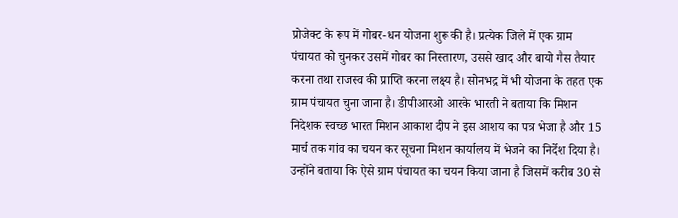प्रोजेक्ट के रूप में गोबर-धन योजना शुरू की है। प्रत्येक जिले में एक ग्राम पंचायत को चुनकर उसमें गोबर का निस्तारण, उससे खाद और बायो गैस तैयार करना तथा राजस्व की प्राप्ति करना लक्ष्य है। सोनभद्र में भी योजना के तहत एक ग्राम पंचायत चुना जाना है। डीपीआरओ आरके भारती ने बताया कि मिशन निदेशक स्वच्छ भारत मिशन आकाश दीप ने इस आशय का पत्र भेजा है और 15 मार्च तक गांव का चयन कर सूचना मिशन कार्यालय में भेजने का निर्देश दिया है। उन्होंने बताया कि ऐसे ग्राम पंचायत का चयन किया जाना है जिसमें करीब 30 से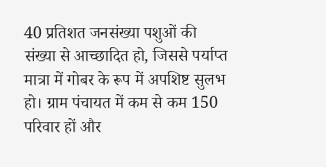40 प्रतिशत जनसंख्या पशुओं की संख्या से आच्छादित हो, जिससे पर्याप्त मात्रा में गोबर के रूप में अपशिष्ट सुलभ हो। ग्राम पंचायत में कम से कम 150 परिवार हों और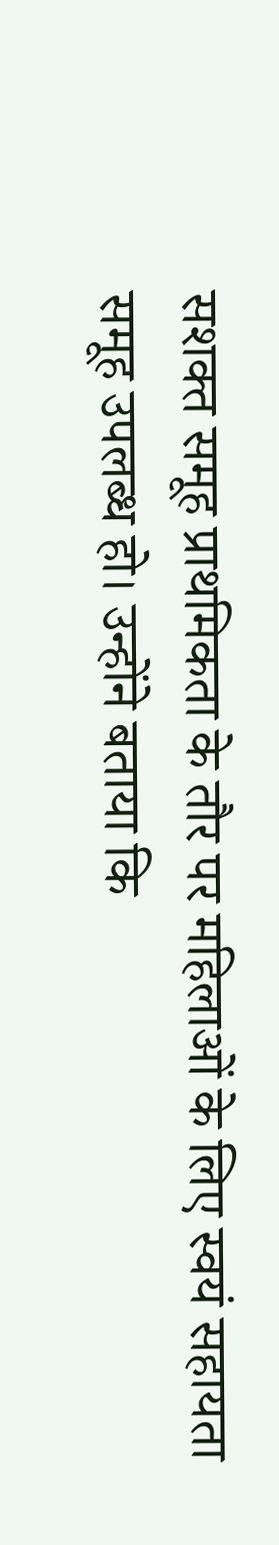सशक्त समूह प्राथमिकता के तौर पर महिलाओं के लिए स्वयं सहायता समूह उपलब्ध हो। उन्होंने बताया कि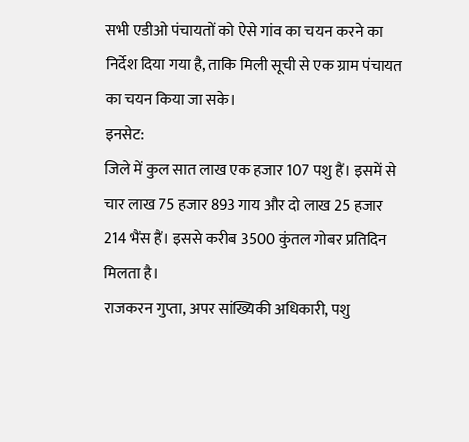सभी एडीओ पंचायतों को ऐसे गांव का चयन करने का निर्देश दिया गया है, ताकि मिली सूची से एक ग्राम पंचायत का चयन किया जा सके।
इनसेट:
जिले में कुल सात लाख एक हजार 107 पशु हैं। इसमें से चार लाख 75 हजार 893 गाय और दो लाख 25 हजार 214 भैंस हैं। इससे करीब 3500 कुंतल गोबर प्रतिदिन मिलता है।
राजकरन गुप्ता, अपर सांख्यिकी अधिकारी, पशु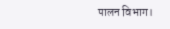पालन विभाग।